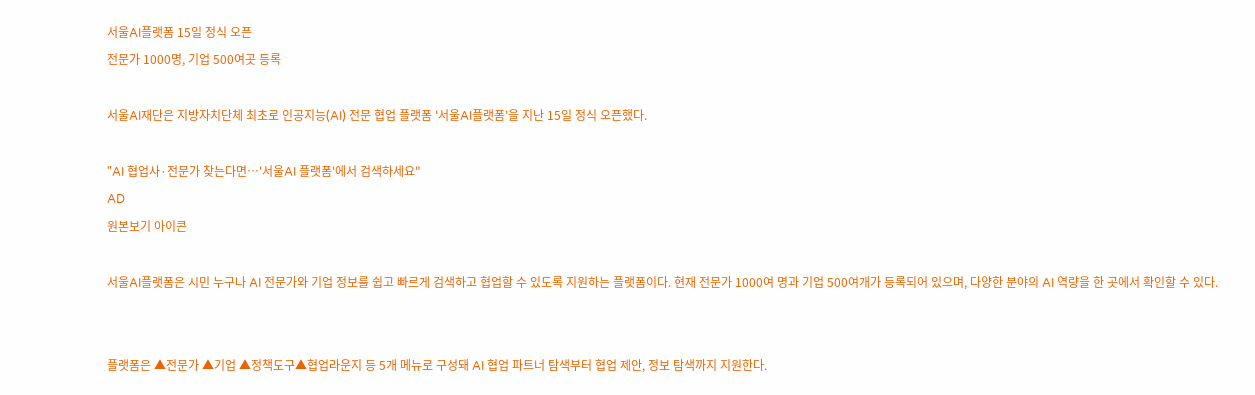서울AI플랫폼 15일 정식 오픈
전문가 1000명, 기업 500여곳 등록

서울AI재단은 지방자치단체 최초로 인공지능(AI) 전문 협업 플랫폼 '서울AI플랫폼'을 지난 15일 정식 오픈했다.

"AI 협업사·전문가 찾는다면…'서울AI 플랫폼'에서 검색하세요"
AD
원본보기 아이콘

서울AI플랫폼은 시민 누구나 AI 전문가와 기업 정보를 쉽고 빠르게 검색하고 협업할 수 있도록 지원하는 플랫폼이다. 현재 전문가 1000여 명과 기업 500여개가 등록되어 있으며, 다양한 분야의 AI 역량을 한 곳에서 확인할 수 있다.


플랫폼은 ▲전문가 ▲기업 ▲정책도구▲협업라운지 등 5개 메뉴로 구성돼 AI 협업 파트너 탐색부터 협업 제안, 정보 탐색까지 지원한다.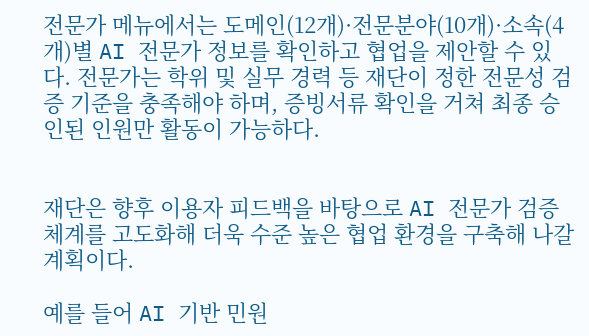전문가 메뉴에서는 도메인(12개)·전문분야(10개)·소속(4개)별 AI 전문가 정보를 확인하고 협업을 제안할 수 있다. 전문가는 학위 및 실무 경력 등 재단이 정한 전문성 검증 기준을 충족해야 하며, 증빙서류 확인을 거쳐 최종 승인된 인원만 활동이 가능하다.


재단은 향후 이용자 피드백을 바탕으로 AI 전문가 검증 체계를 고도화해 더욱 수준 높은 협업 환경을 구축해 나갈 계획이다.

예를 들어 AI 기반 민원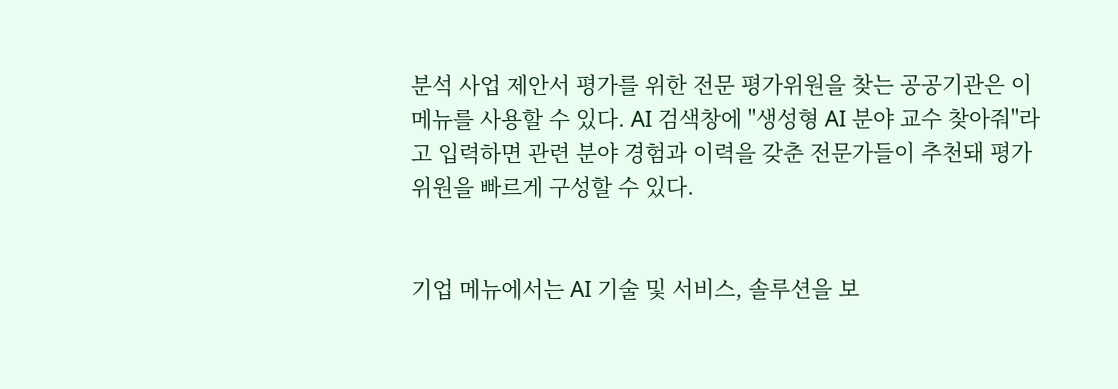분석 사업 제안서 평가를 위한 전문 평가위원을 찾는 공공기관은 이 메뉴를 사용할 수 있다. AI 검색창에 "생성형 AI 분야 교수 찾아줘"라고 입력하면 관련 분야 경험과 이력을 갖춘 전문가들이 추천돼 평가위원을 빠르게 구성할 수 있다.


기업 메뉴에서는 AI 기술 및 서비스, 솔루션을 보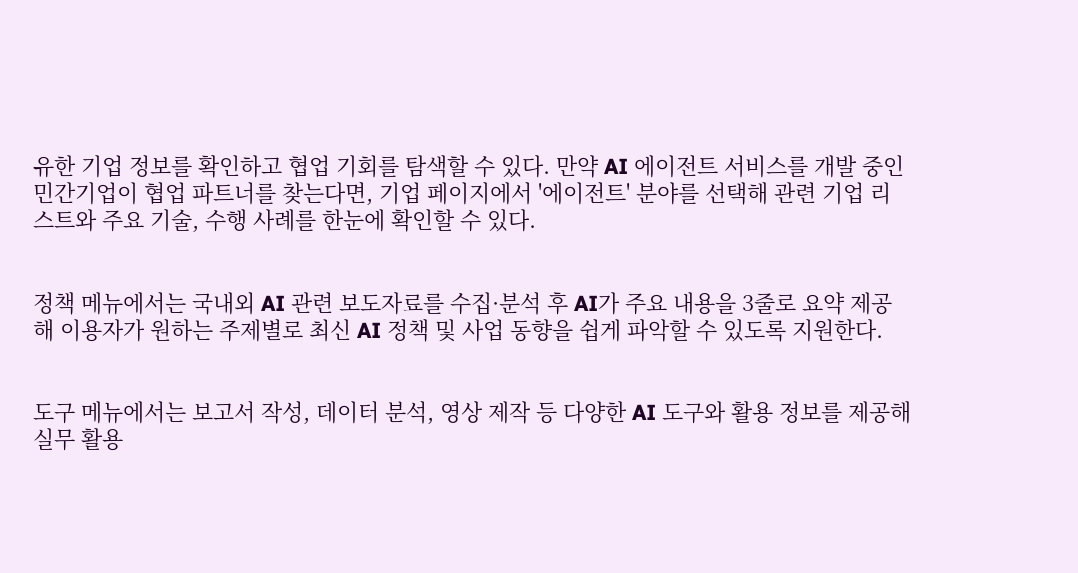유한 기업 정보를 확인하고 협업 기회를 탐색할 수 있다. 만약 AI 에이전트 서비스를 개발 중인 민간기업이 협업 파트너를 찾는다면, 기업 페이지에서 '에이전트' 분야를 선택해 관련 기업 리스트와 주요 기술, 수행 사례를 한눈에 확인할 수 있다.


정책 메뉴에서는 국내외 AI 관련 보도자료를 수집·분석 후 AI가 주요 내용을 3줄로 요약 제공해 이용자가 원하는 주제별로 최신 AI 정책 및 사업 동향을 쉽게 파악할 수 있도록 지원한다.


도구 메뉴에서는 보고서 작성, 데이터 분석, 영상 제작 등 다양한 AI 도구와 활용 정보를 제공해 실무 활용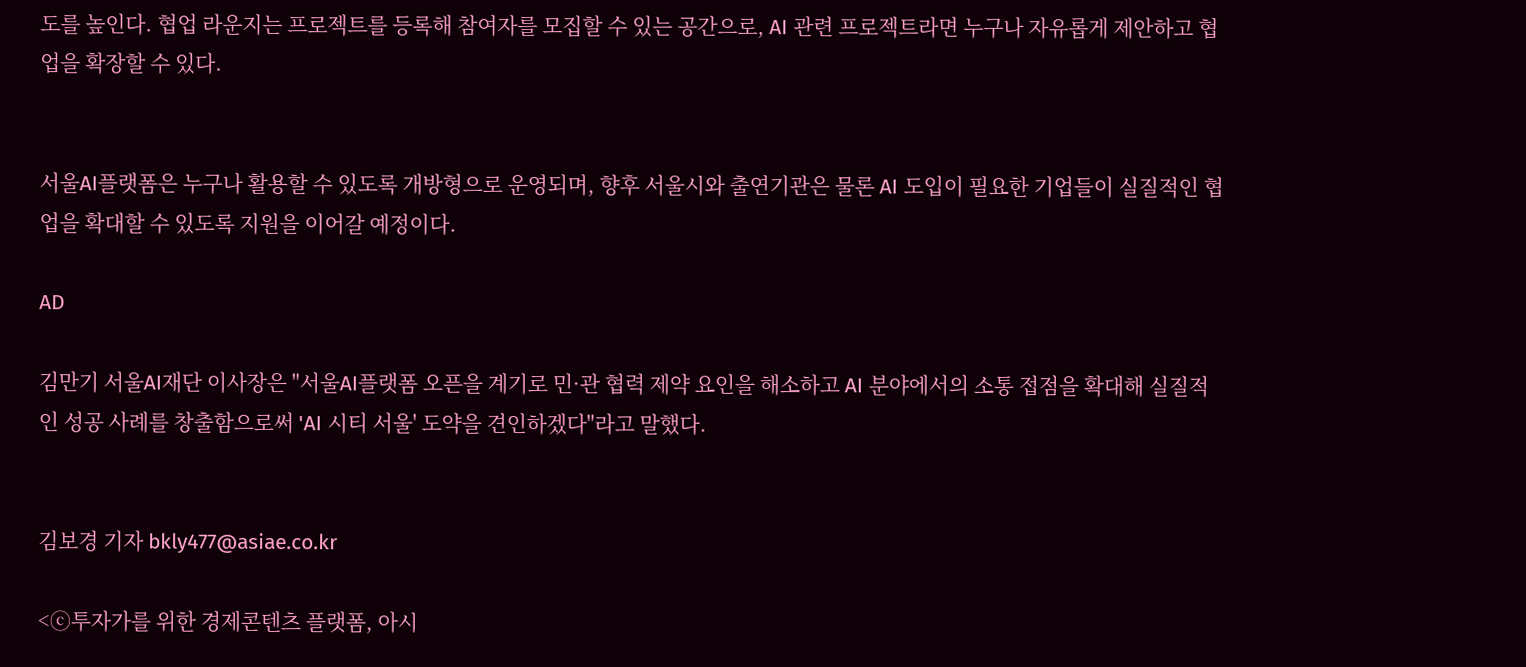도를 높인다. 협업 라운지는 프로젝트를 등록해 참여자를 모집할 수 있는 공간으로, AI 관련 프로젝트라면 누구나 자유롭게 제안하고 협업을 확장할 수 있다.


서울AI플랫폼은 누구나 활용할 수 있도록 개방형으로 운영되며, 향후 서울시와 출연기관은 물론 AI 도입이 필요한 기업들이 실질적인 협업을 확대할 수 있도록 지원을 이어갈 예정이다.

AD

김만기 서울AI재단 이사장은 "서울AI플랫폼 오픈을 계기로 민·관 협력 제약 요인을 해소하고 AI 분야에서의 소통 접점을 확대해 실질적인 성공 사례를 창출함으로써 'AI 시티 서울' 도약을 견인하겠다"라고 말했다.


김보경 기자 bkly477@asiae.co.kr

<ⓒ투자가를 위한 경제콘텐츠 플랫폼, 아시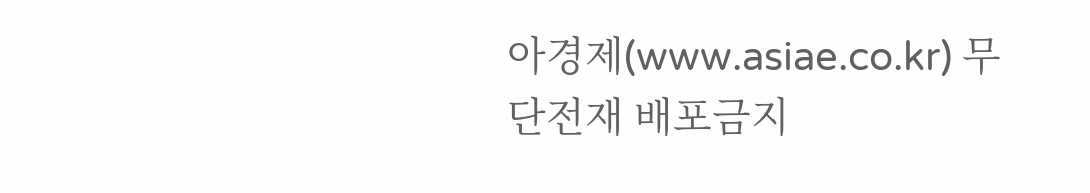아경제(www.asiae.co.kr) 무단전재 배포금지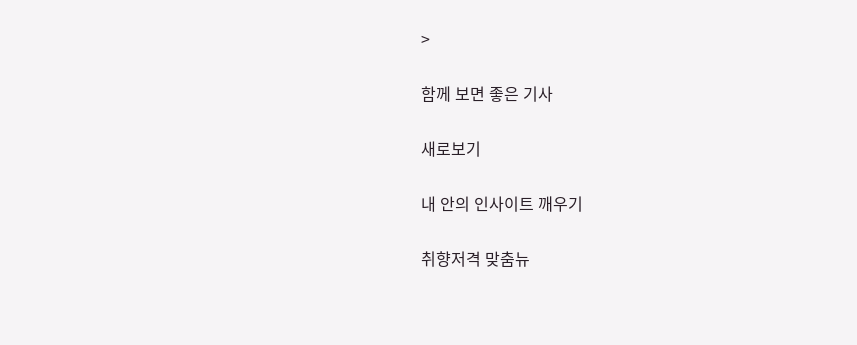>

함께 보면 좋은 기사

새로보기

내 안의 인사이트 깨우기

취향저격 맞춤뉴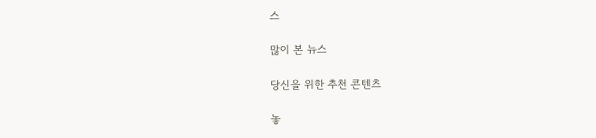스

많이 본 뉴스

당신을 위한 추천 콘텐츠

놓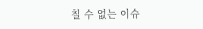칠 수 없는 이슈